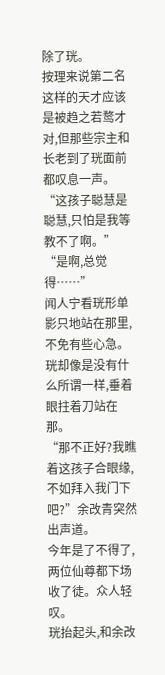除了珖。
按理来说第二名这样的天才应该是被趋之若鹜才对,但那些宗主和长老到了珖面前都叹息一声。
“这孩子聪慧是聪慧,只怕是我等教不了啊。”
“是啊,总觉得……”
闻人宁看珖形单影只地站在那里,不免有些心急。
珖却像是没有什么所谓一样,垂着眼拄着刀站在那。
“那不正好?我瞧着这孩子合眼缘,不如拜入我门下吧?”余改青突然出声道。
今年是了不得了,两位仙尊都下场收了徒。众人轻叹。
珖抬起头,和余改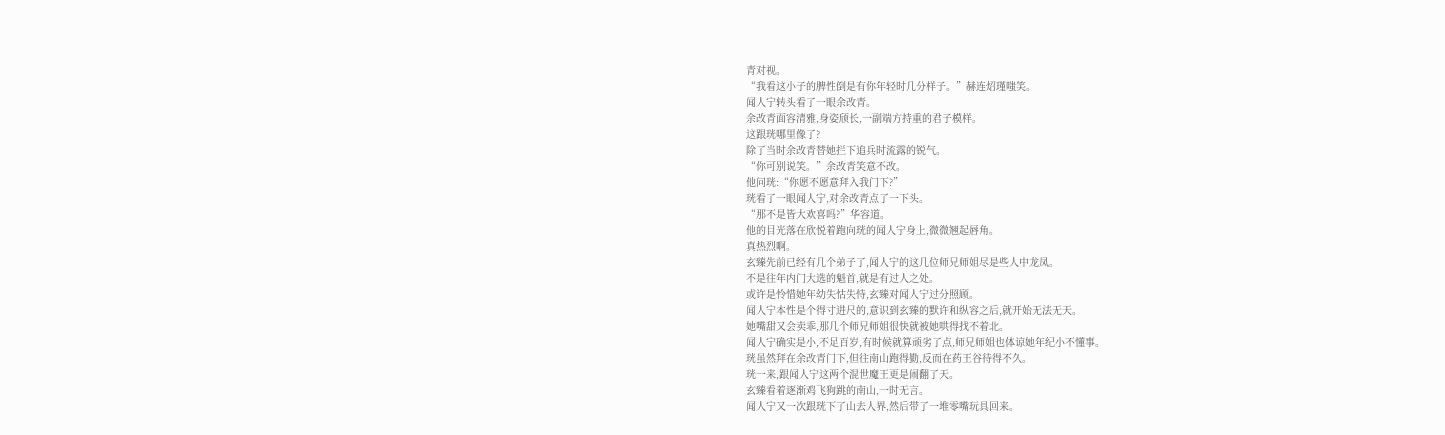青对视。
“我看这小子的脾性倒是有你年轻时几分样子。”赫连炤瑾嗤笑。
闻人宁转头看了一眼余改青。
余改青面容清雅,身姿颀长,一副端方持重的君子模样。
这跟珖哪里像了?
除了当时余改青替她拦下追兵时流露的锐气。
“你可别说笑。”余改青笑意不改。
他问珖:“你愿不愿意拜入我门下?”
珖看了一眼闻人宁,对余改青点了一下头。
“那不是皆大欢喜吗?”华容道。
他的目光落在欣悦着跑向珖的闻人宁身上,微微翘起唇角。
真热烈啊。
玄臻先前已经有几个弟子了,闻人宁的这几位师兄师姐尽是些人中龙凤。
不是往年内门大选的魁首,就是有过人之处。
或许是怜惜她年幼失怙失恃,玄臻对闻人宁过分照顾。
闻人宁本性是个得寸进尺的,意识到玄臻的默许和纵容之后,就开始无法无天。
她嘴甜又会卖乖,那几个师兄师姐很快就被她哄得找不着北。
闻人宁确实是小,不足百岁,有时候就算顽劣了点,师兄师姐也体谅她年纪小不懂事。
珖虽然拜在余改青门下,但往南山跑得勤,反而在药王谷待得不久。
珖一来,跟闻人宁这两个混世魔王更是闹翻了天。
玄臻看着逐渐鸡飞狗跳的南山,一时无言。
闻人宁又一次跟珖下了山去人界,然后带了一堆零嘴玩具回来。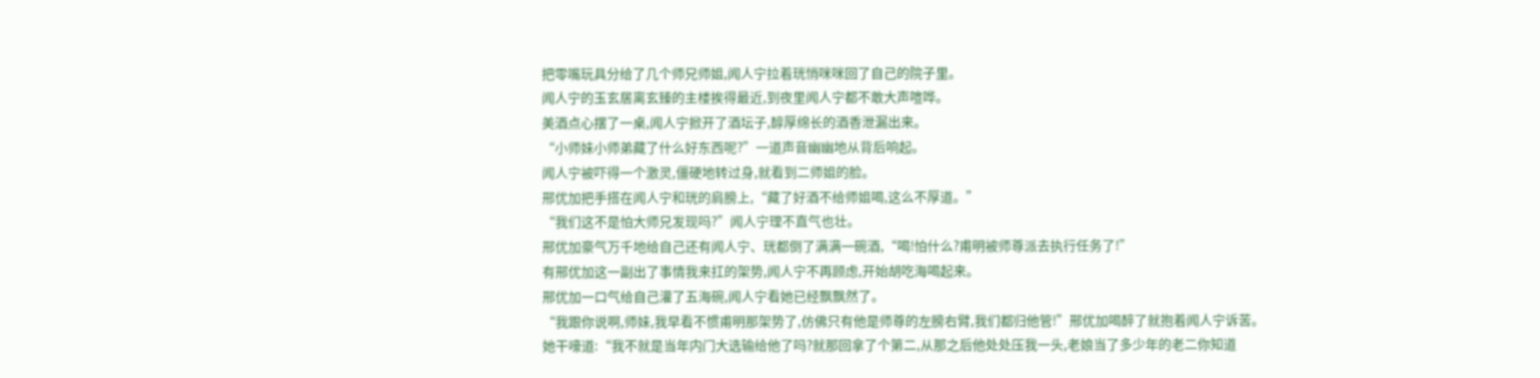把零嘴玩具分给了几个师兄师姐,闻人宁拉着珖悄咪咪回了自己的院子里。
闻人宁的玉玄居离玄臻的主楼挨得最近,到夜里闻人宁都不敢大声喧哗。
美酒点心摆了一桌,闻人宁掀开了酒坛子,醇厚绵长的酒香泄漏出来。
“小师妹小师弟藏了什么好东西呢?”一道声音幽幽地从背后响起。
闻人宁被吓得一个激灵,僵硬地转过身,就看到二师姐的脸。
邢优加把手搭在闻人宁和珖的肩膀上,“藏了好酒不给师姐喝,这么不厚道。”
“我们这不是怕大师兄发现吗?”闻人宁理不直气也壮。
邢优加豪气万千地给自己还有闻人宁、珖都倒了满满一碗酒,“喝!怕什么?甫明被师尊派去执行任务了!”
有邢优加这一副出了事情我来扛的架势,闻人宁不再顾虑,开始胡吃海喝起来。
邢优加一口气给自己灌了五海碗,闻人宁看她已经飘飘然了。
“我跟你说啊,师妹,我早看不惯甫明那架势了,仿佛只有他是师尊的左膀右臂,我们都归他管!”邢优加喝醉了就抱着闻人宁诉苦。
她干嚎道:“我不就是当年内门大选输给他了吗?就那回拿了个第二,从那之后他处处压我一头,老娘当了多少年的老二你知道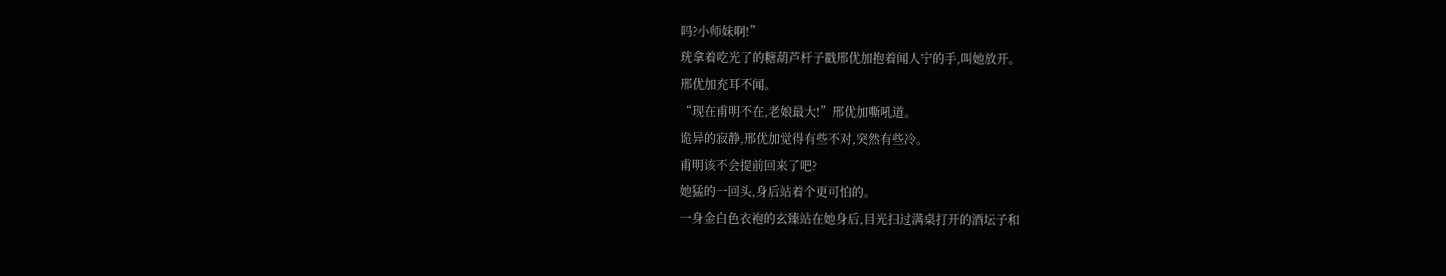吗?小师妹啊!”
珖拿着吃光了的糖葫芦杆子戳邢优加抱着闻人宁的手,叫她放开。
邢优加充耳不闻。
“现在甫明不在,老娘最大!”邢优加嘶吼道。
诡异的寂静,邢优加觉得有些不对,突然有些冷。
甫明该不会提前回来了吧?
她猛的一回头,身后站着个更可怕的。
一身金白色衣袍的玄臻站在她身后,目光扫过满桌打开的酒坛子和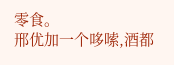零食。
邢优加一个哆嗦,酒都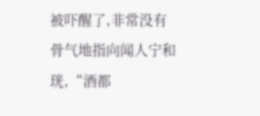被吓醒了,非常没有骨气地指向闻人宁和珖,“酒都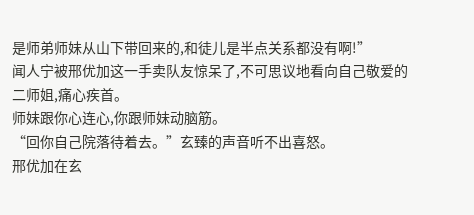是师弟师妹从山下带回来的,和徒儿是半点关系都没有啊!”
闻人宁被邢优加这一手卖队友惊呆了,不可思议地看向自己敬爱的二师姐,痛心疾首。
师妹跟你心连心,你跟师妹动脑筋。
“回你自己院落待着去。”玄臻的声音听不出喜怒。
邢优加在玄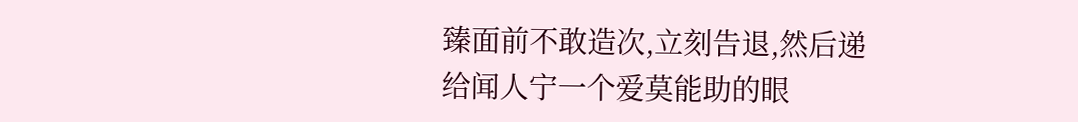臻面前不敢造次,立刻告退,然后递给闻人宁一个爱莫能助的眼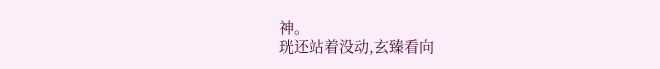神。
珖还站着没动,玄臻看向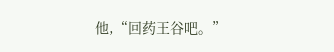他,“回药王谷吧。”